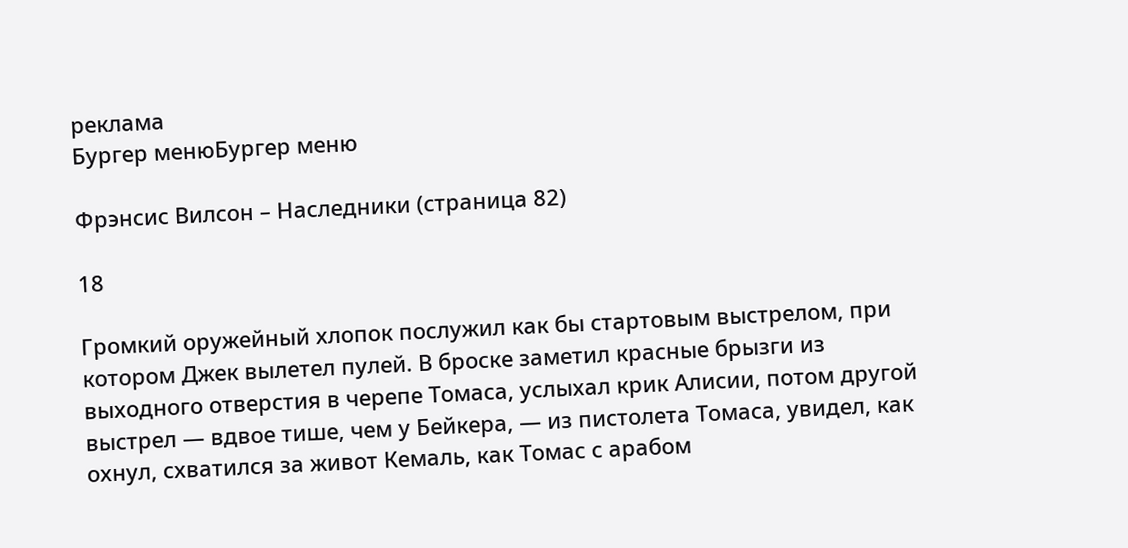реклама
Бургер менюБургер меню

Фрэнсис Вилсон – Наследники (страница 82)

18

Громкий оружейный хлопок послужил как бы стартовым выстрелом, при котором Джек вылетел пулей. В броске заметил красные брызги из выходного отверстия в черепе Томаса, услыхал крик Алисии, потом другой выстрел — вдвое тише, чем у Бейкера, — из пистолета Томаса, увидел, как охнул, схватился за живот Кемаль, как Томас с арабом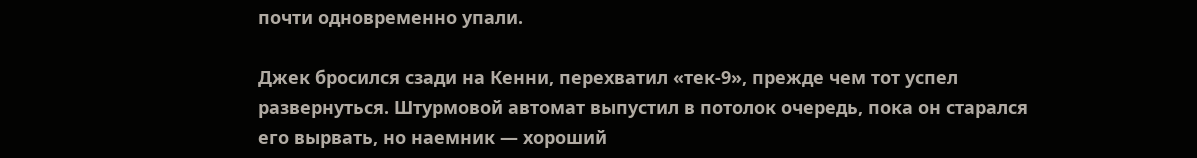почти одновременно упали.

Джек бросился сзади на Кенни, перехватил «тек-9», прежде чем тот успел развернуться. Штурмовой автомат выпустил в потолок очередь, пока он старался его вырвать, но наемник — хороший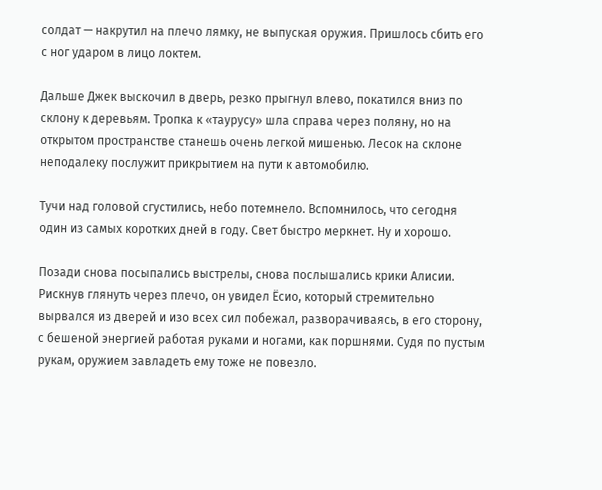солдат — накрутил на плечо лямку, не выпуская оружия. Пришлось сбить его с ног ударом в лицо локтем.

Дальше Джек выскочил в дверь, резко прыгнул влево, покатился вниз по склону к деревьям. Тропка к «таурусу» шла справа через поляну, но на открытом пространстве станешь очень легкой мишенью. Лесок на склоне неподалеку послужит прикрытием на пути к автомобилю.

Тучи над головой сгустились, небо потемнело. Вспомнилось, что сегодня один из самых коротких дней в году. Свет быстро меркнет. Ну и хорошо.

Позади снова посыпались выстрелы, снова послышались крики Алисии. Рискнув глянуть через плечо, он увидел Ёсио, который стремительно вырвался из дверей и изо всех сил побежал, разворачиваясь, в его сторону, с бешеной энергией работая руками и ногами, как поршнями. Судя по пустым рукам, оружием завладеть ему тоже не повезло.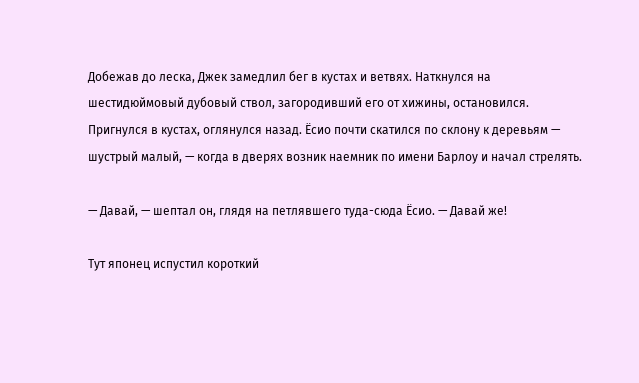Добежав до леска, Джек замедлил бег в кустах и ветвях. Наткнулся на шестидюймовый дубовый ствол, загородивший его от хижины, остановился. Пригнулся в кустах, оглянулся назад. Ёсио почти скатился по склону к деревьям — шустрый малый, — когда в дверях возник наемник по имени Барлоу и начал стрелять.

— Давай, — шептал он, глядя на петлявшего туда-сюда Ёсио. — Давай же!

Тут японец испустил короткий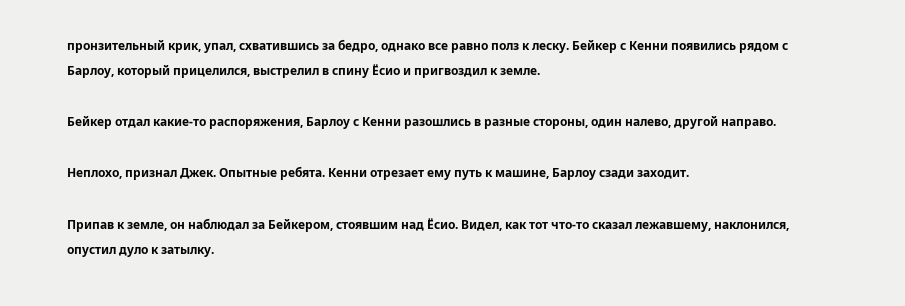пронзительный крик, упал, схватившись за бедро, однако все равно полз к леску. Бейкер с Кенни появились рядом с Барлоу, который прицелился, выстрелил в спину Ёсио и пригвоздил к земле.

Бейкер отдал какие-то распоряжения, Барлоу с Кенни разошлись в разные стороны, один налево, другой направо.

Неплохо, признал Джек. Опытные ребята. Кенни отрезает ему путь к машине, Барлоу сзади заходит.

Припав к земле, он наблюдал за Бейкером, стоявшим над Ёсио. Видел, как тот что-то сказал лежавшему, наклонился, опустил дуло к затылку.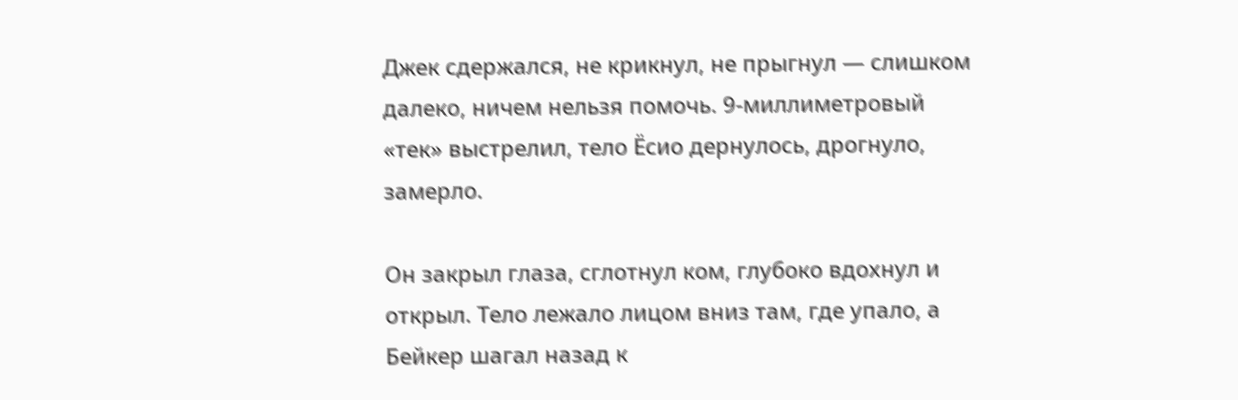Джек сдержался, не крикнул, не прыгнул — слишком далеко, ничем нельзя помочь. 9-миллиметровый «тек» выстрелил, тело Ёсио дернулось, дрогнуло, замерло.

Он закрыл глаза, сглотнул ком, глубоко вдохнул и открыл. Тело лежало лицом вниз там, где упало, а Бейкер шагал назад к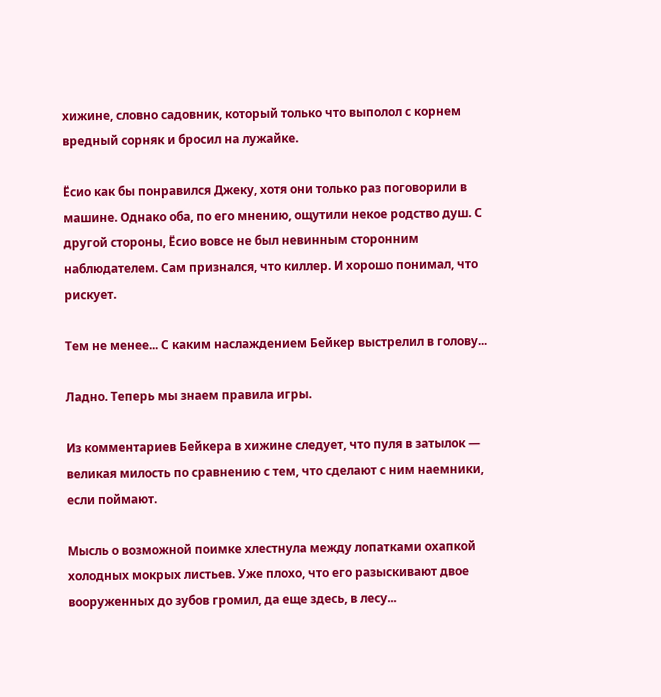хижине, словно садовник, который только что выполол с корнем вредный сорняк и бросил на лужайке.

Ёсио как бы понравился Джеку, хотя они только раз поговорили в машине. Однако оба, по его мнению, ощутили некое родство душ. С другой стороны, Ёсио вовсе не был невинным сторонним наблюдателем. Сам признался, что киллер. И хорошо понимал, что рискует.

Тем не менее... С каким наслаждением Бейкер выстрелил в голову...

Ладно. Теперь мы знаем правила игры.

Из комментариев Бейкера в хижине следует, что пуля в затылок — великая милость по сравнению с тем, что сделают с ним наемники, если поймают.

Мысль о возможной поимке хлестнула между лопатками охапкой холодных мокрых листьев. Уже плохо, что его разыскивают двое вооруженных до зубов громил, да еще здесь, в лесу...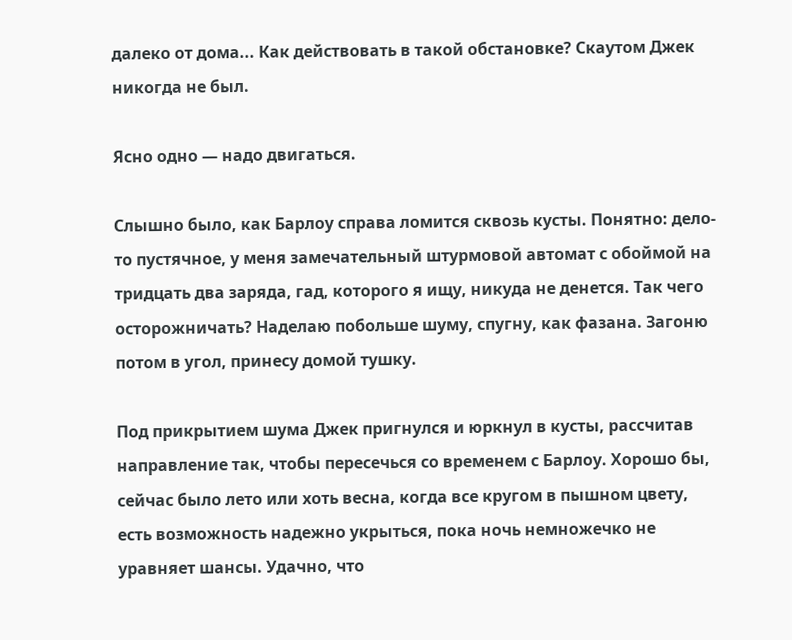далеко от дома... Как действовать в такой обстановке? Скаутом Джек никогда не был.

Ясно одно — надо двигаться.

Слышно было, как Барлоу справа ломится сквозь кусты. Понятно: дело-то пустячное, у меня замечательный штурмовой автомат с обоймой на тридцать два заряда, гад, которого я ищу, никуда не денется. Так чего осторожничать? Наделаю побольше шуму, спугну, как фазана. Загоню потом в угол, принесу домой тушку.

Под прикрытием шума Джек пригнулся и юркнул в кусты, рассчитав направление так, чтобы пересечься со временем с Барлоу. Хорошо бы, сейчас было лето или хоть весна, когда все кругом в пышном цвету, есть возможность надежно укрыться, пока ночь немножечко не уравняет шансы. Удачно, что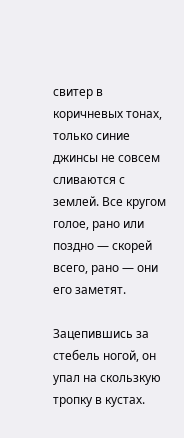свитер в коричневых тонах, только синие джинсы не совсем сливаются с землей. Все кругом голое, рано или поздно — скорей всего, рано — они его заметят.

Зацепившись за стебель ногой, он упал на скользкую тропку в кустах.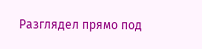Разглядел прямо под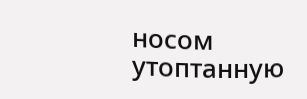носом утоптанную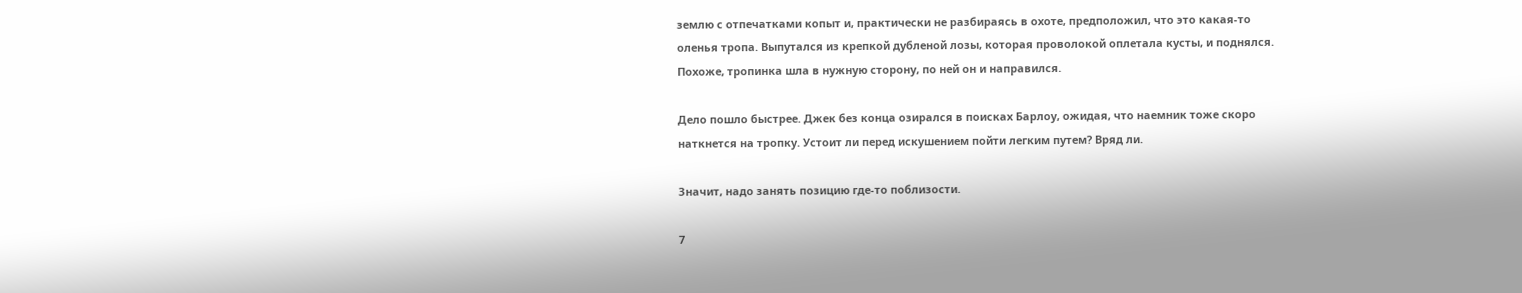землю с отпечатками копыт и, практически не разбираясь в охоте, предположил, что это какая-то оленья тропа. Выпутался из крепкой дубленой лозы, которая проволокой оплетала кусты, и поднялся. Похоже, тропинка шла в нужную сторону, по ней он и направился.

Дело пошло быстрее. Джек без конца озирался в поисках Барлоу, ожидая, что наемник тоже скоро наткнется на тропку. Устоит ли перед искушением пойти легким путем? Вряд ли.

Значит, надо занять позицию где-то поблизости.

7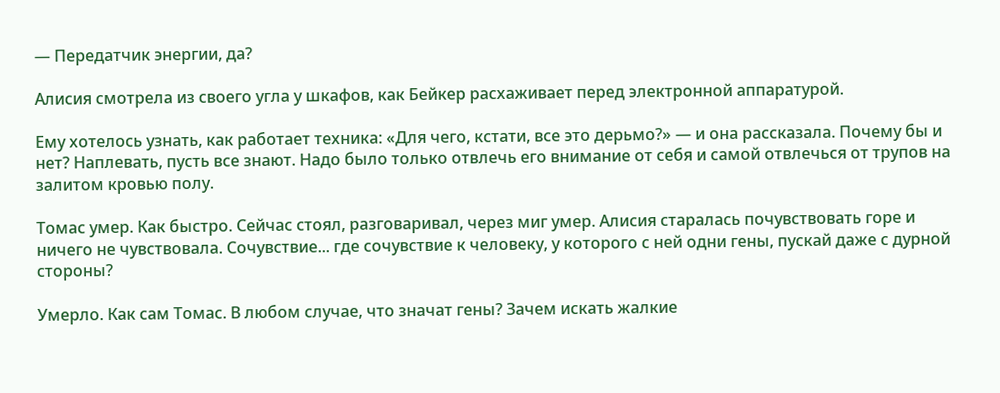— Передатчик энергии, да?

Алисия смотрела из своего угла у шкафов, как Бейкер расхаживает перед электронной аппаратурой.

Ему хотелось узнать, как работает техника: «Для чего, кстати, все это дерьмо?» — и она рассказала. Почему бы и нет? Наплевать, пусть все знают. Надо было только отвлечь его внимание от себя и самой отвлечься от трупов на залитом кровью полу.

Томас умер. Как быстро. Сейчас стоял, разговаривал, через миг умер. Алисия старалась почувствовать горе и ничего не чувствовала. Сочувствие... где сочувствие к человеку, у которого с ней одни гены, пускай даже с дурной стороны?

Умерло. Как сам Томас. В любом случае, что значат гены? Зачем искать жалкие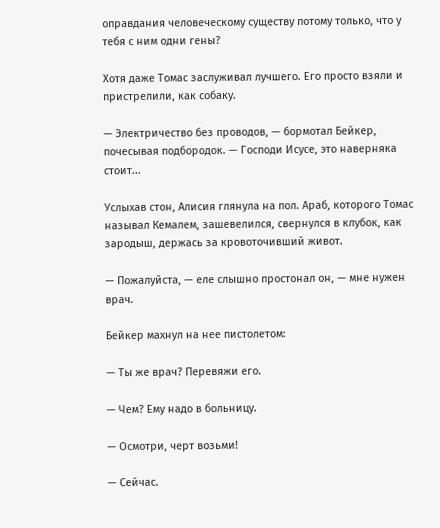оправдания человеческому существу потому только, что у тебя с ним одни гены?

Хотя даже Томас заслуживал лучшего. Его просто взяли и пристрелили, как собаку.

— Электричество без проводов, — бормотал Бейкер, почесывая подбородок. — Господи Исусе, это наверняка стоит...

Услыхав стон, Алисия глянула на пол. Араб, которого Томас называл Кемалем, зашевелился, свернулся в клубок, как зародыш, держась за кровоточивший живот.

— Пожалуйста, — еле слышно простонал он, — мне нужен врач.

Бейкер махнул на нее пистолетом:

— Ты же врач? Перевяжи его.

— Чем? Ему надо в больницу.

— Осмотри, черт возьми!

— Сейчас.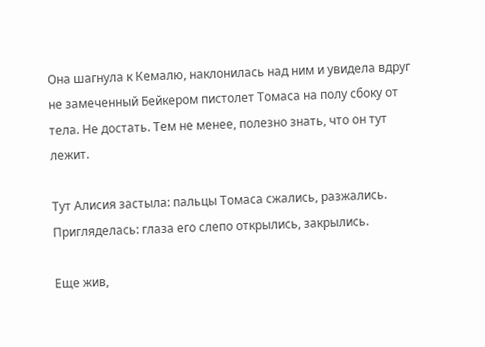Она шагнула к Кемалю, наклонилась над ним и увидела вдруг не замеченный Бейкером пистолет Томаса на полу сбоку от тела. Не достать. Тем не менее, полезно знать, что он тут лежит.

Тут Алисия застыла: пальцы Томаса сжались, разжались. Пригляделась: глаза его слепо открылись, закрылись.

Еще жив,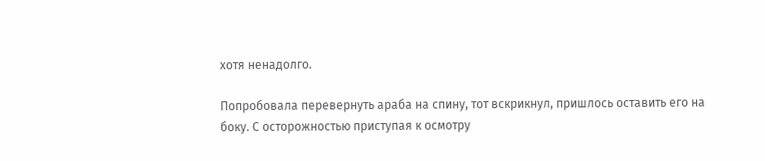хотя ненадолго.

Попробовала перевернуть араба на спину, тот вскрикнул, пришлось оставить его на боку. С осторожностью приступая к осмотру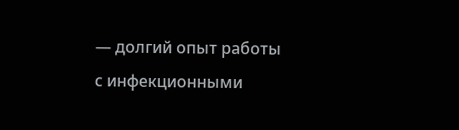— долгий опыт работы с инфекционными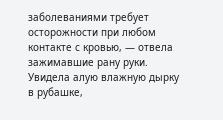заболеваниями требует осторожности при любом контакте с кровью, — отвела зажимавшие рану руки. Увидела алую влажную дырку в рубашке,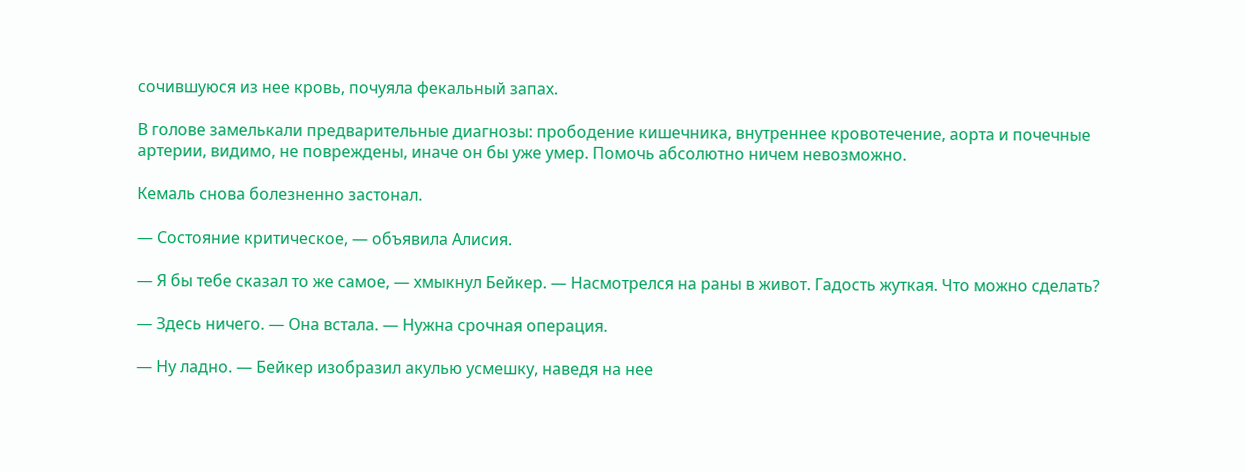сочившуюся из нее кровь, почуяла фекальный запах.

В голове замелькали предварительные диагнозы: прободение кишечника, внутреннее кровотечение, аорта и почечные артерии, видимо, не повреждены, иначе он бы уже умер. Помочь абсолютно ничем невозможно.

Кемаль снова болезненно застонал.

— Состояние критическое, — объявила Алисия.

— Я бы тебе сказал то же самое, — хмыкнул Бейкер. — Насмотрелся на раны в живот. Гадость жуткая. Что можно сделать?

— Здесь ничего. — Она встала. — Нужна срочная операция.

— Ну ладно. — Бейкер изобразил акулью усмешку, наведя на нее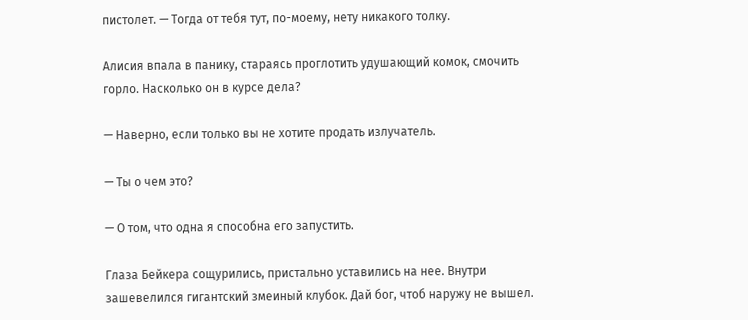пистолет. — Тогда от тебя тут, по-моему, нету никакого толку.

Алисия впала в панику, стараясь проглотить удушающий комок, смочить горло. Насколько он в курсе дела?

— Наверно, если только вы не хотите продать излучатель.

— Ты о чем это?

— О том, что одна я способна его запустить.

Глаза Бейкера сощурились, пристально уставились на нее. Внутри зашевелился гигантский змеиный клубок. Дай бог, чтоб наружу не вышел.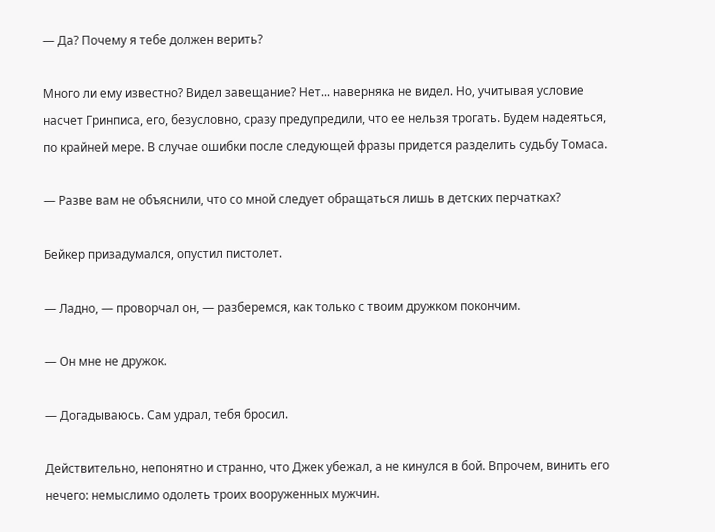— Да? Почему я тебе должен верить?

Много ли ему известно? Видел завещание? Нет... наверняка не видел. Но, учитывая условие насчет Гринписа, его, безусловно, сразу предупредили, что ее нельзя трогать. Будем надеяться, по крайней мере. В случае ошибки после следующей фразы придется разделить судьбу Томаса.

— Разве вам не объяснили, что со мной следует обращаться лишь в детских перчатках?

Бейкер призадумался, опустил пистолет.

— Ладно, — проворчал он, — разберемся, как только с твоим дружком покончим.

— Он мне не дружок.

— Догадываюсь. Сам удрал, тебя бросил.

Действительно, непонятно и странно, что Джек убежал, а не кинулся в бой. Впрочем, винить его нечего: немыслимо одолеть троих вооруженных мужчин.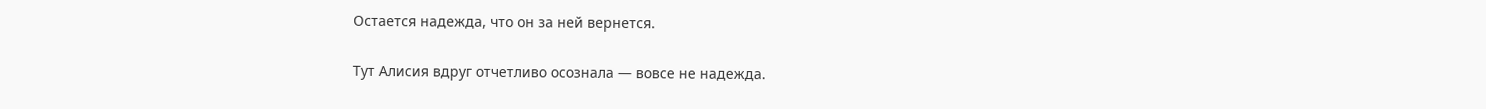Остается надежда, что он за ней вернется.

Тут Алисия вдруг отчетливо осознала — вовсе не надежда.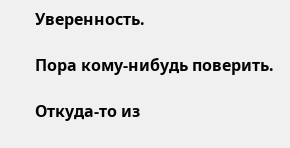Уверенность.

Пора кому-нибудь поверить.

Откуда-то из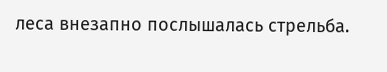леса внезапно послышалась стрельба.